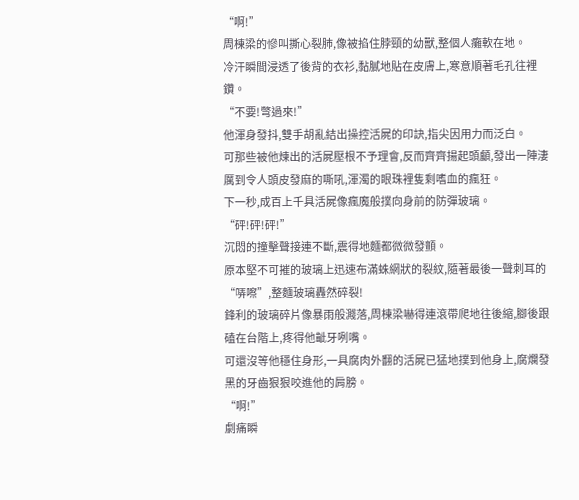“啊!”
周棟梁的慘叫撕心裂肺,像被掐住脖頸的幼獸,整個人癱軟在地。
冷汗瞬間浸透了後背的衣衫,黏膩地貼在皮膚上,寒意順著毛孔往裡鑽。
“不要!彆過來!”
他渾身發抖,雙手胡亂結出操控活屍的印訣,指尖因用力而泛白。
可那些被他煉出的活屍壓根不予理會,反而齊齊揚起頭顱,發出一陣淒厲到令人頭皮發麻的嘶吼,渾濁的眼珠裡隻剩嗜血的瘋狂。
下一秒,成百上千具活屍像瘋魔般撲向身前的防彈玻璃。
“砰!砰!砰!”
沉悶的撞擊聲接連不斷,震得地麵都微微發顫。
原本堅不可摧的玻璃上迅速布滿蛛網狀的裂紋,隨著最後一聲刺耳的“哢嚓”,整麵玻璃轟然碎裂!
鋒利的玻璃碎片像暴雨般濺落,周棟梁嚇得連滾帶爬地往後縮,腳後跟磕在台階上,疼得他齜牙咧嘴。
可還沒等他穩住身形,一具腐肉外翻的活屍已猛地撲到他身上,腐爛發黑的牙齒狠狠咬進他的肩膀。
“啊!”
劇痛瞬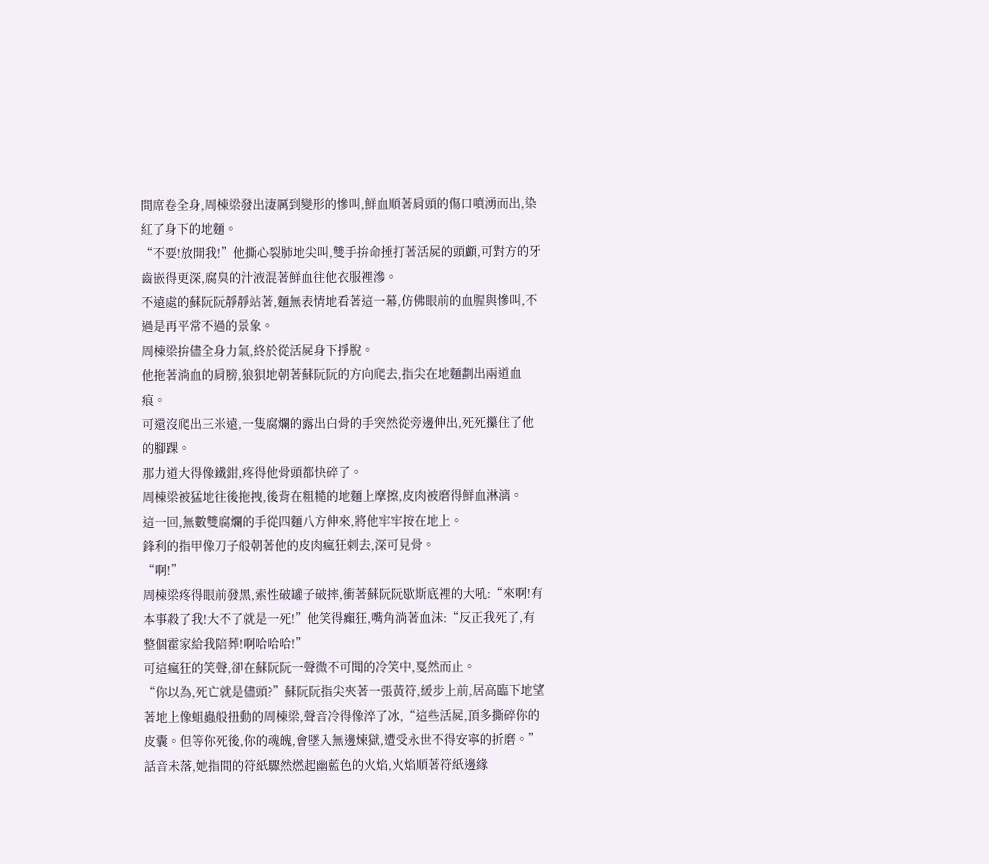間席卷全身,周棟梁發出淒厲到變形的慘叫,鮮血順著肩頭的傷口噴湧而出,染紅了身下的地麵。
“不要!放開我!”他撕心裂肺地尖叫,雙手拚命捶打著活屍的頭顱,可對方的牙齒嵌得更深,腐臭的汁液混著鮮血往他衣服裡滲。
不遠處的蘇阮阮靜靜站著,麵無表情地看著這一幕,仿佛眼前的血腥與慘叫,不過是再平常不過的景象。
周棟梁拚儘全身力氣,終於從活屍身下掙脫。
他拖著淌血的肩膀,狼狽地朝著蘇阮阮的方向爬去,指尖在地麵劃出兩道血痕。
可還沒爬出三米遠,一隻腐爛的露出白骨的手突然從旁邊伸出,死死攥住了他的腳踝。
那力道大得像鐵鉗,疼得他骨頭都快碎了。
周棟梁被猛地往後拖拽,後背在粗糙的地麵上摩擦,皮肉被磨得鮮血淋漓。
這一回,無數雙腐爛的手從四麵八方伸來,將他牢牢按在地上。
鋒利的指甲像刀子般朝著他的皮肉瘋狂刺去,深可見骨。
“啊!”
周棟梁疼得眼前發黑,索性破罐子破摔,衝著蘇阮阮歇斯底裡的大吼:“來啊!有本事殺了我!大不了就是一死!”他笑得癲狂,嘴角淌著血沫:“反正我死了,有整個霍家給我陪葬!啊哈哈哈!”
可這瘋狂的笑聲,卻在蘇阮阮一聲微不可聞的冷笑中,戛然而止。
“你以為,死亡就是儘頭?”蘇阮阮指尖夾著一張黃符,緩步上前,居高臨下地望著地上像蛆蟲般扭動的周棟梁,聲音冷得像淬了冰,“這些活屍,頂多撕碎你的皮囊。但等你死後,你的魂魄,會墜入無邊煉獄,遭受永世不得安寧的折磨。”
話音未落,她指間的符紙驟然燃起幽藍色的火焰,火焰順著符紙邊緣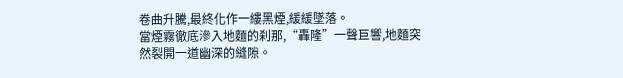卷曲升騰,最終化作一縷黑煙,緩緩墜落。
當煙霧徹底滲入地麵的刹那,“轟隆”一聲巨響,地麵突然裂開一道幽深的縫隙。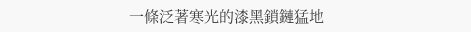一條泛著寒光的漆黑鎖鏈猛地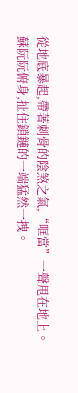從地底暴起,帶著刺骨的陰煞之氣,“哐當”一聲甩在地上。
蘇阮阮俯身,扯住鎖鏈的一端猛然一拽。